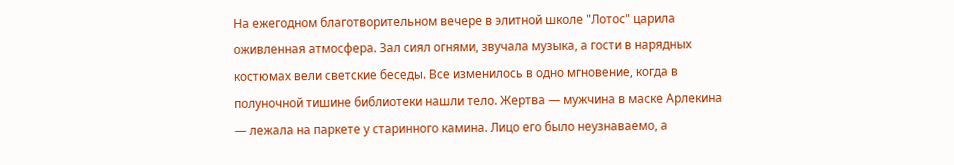На ежегодном благотворительном вечере в элитной школе "Лотос" царила оживленная атмосфера. Зал сиял огнями, звучала музыка, а гости в нарядных костюмах вели светские беседы. Все изменилось в одно мгновение, когда в полуночной тишине библиотеки нашли тело. Жертва — мужчина в маске Арлекина — лежала на паркете у старинного камина. Лицо его было неузнаваемо, а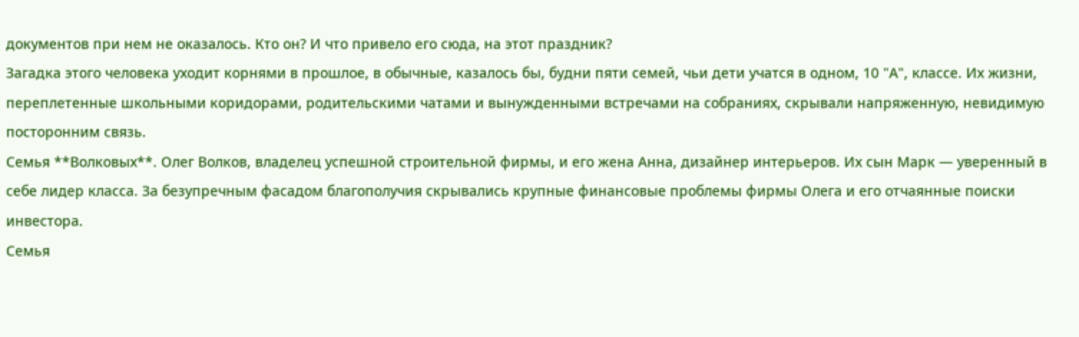документов при нем не оказалось. Кто он? И что привело его сюда, на этот праздник?
Загадка этого человека уходит корнями в прошлое, в обычные, казалось бы, будни пяти семей, чьи дети учатся в одном, 10 "А", классе. Их жизни, переплетенные школьными коридорами, родительскими чатами и вынужденными встречами на собраниях, скрывали напряженную, невидимую посторонним связь.
Семья **Волковых**. Олег Волков, владелец успешной строительной фирмы, и его жена Анна, дизайнер интерьеров. Их сын Марк — уверенный в себе лидер класса. За безупречным фасадом благополучия скрывались крупные финансовые проблемы фирмы Олега и его отчаянные поиски инвестора.
Семья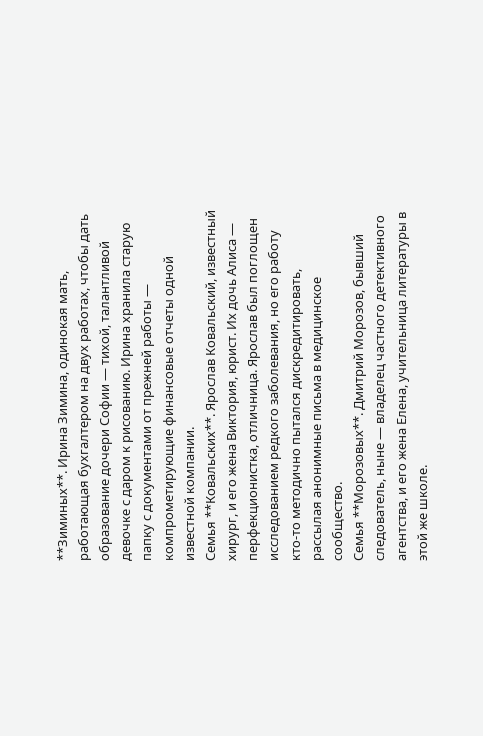**Зиминых**. Ирина Зимина, одинокая мать, работающая бухгалтером на двух работах, чтобы дать образование дочери Софии — тихой, талантливой девочке с даром к рисованию. Ирина хранила старую папку с документами от прежней работы — компрометирующие финансовые отчеты одной известной компании.
Семья **Ковальских**. Ярослав Ковальский, известный хирург, и его жена Виктория, юрист. Их дочь Алиса — перфекционистка, отличница. Ярослав был поглощен исследованием редкого заболевания, но его работу кто-то методично пытался дискредитировать, рассылая анонимные письма в медицинское сообщество.
Семья **Морозовых**. Дмитрий Морозов, бывший следователь, ныне — владелец частного детективного агентства, и его жена Елена, учительница литературы в этой же школе.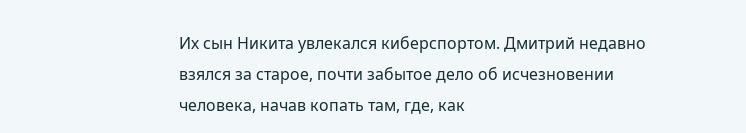Их сын Никита увлекался киберспортом. Дмитрий недавно взялся за старое, почти забытое дело об исчезновении человека, начав копать там, где, как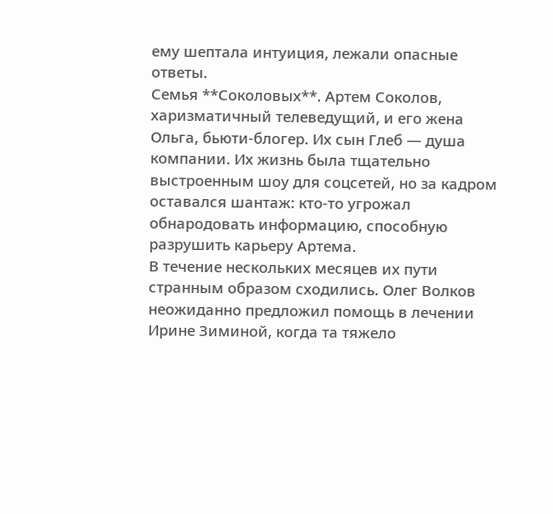ему шептала интуиция, лежали опасные ответы.
Семья **Соколовых**. Артем Соколов, харизматичный телеведущий, и его жена Ольга, бьюти-блогер. Их сын Глеб — душа компании. Их жизнь была тщательно выстроенным шоу для соцсетей, но за кадром оставался шантаж: кто-то угрожал обнародовать информацию, способную разрушить карьеру Артема.
В течение нескольких месяцев их пути странным образом сходились. Олег Волков неожиданно предложил помощь в лечении Ирине Зиминой, когда та тяжело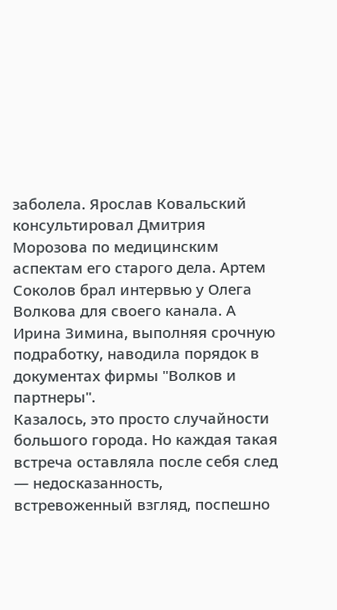заболела. Ярослав Ковальский консультировал Дмитрия Морозова по медицинским аспектам его старого дела. Артем Соколов брал интервью у Олега Волкова для своего канала. А Ирина Зимина, выполняя срочную подработку, наводила порядок в документах фирмы "Волков и партнеры".
Казалось, это просто случайности большого города. Но каждая такая встреча оставляла после себя след — недосказанность, встревоженный взгляд, поспешно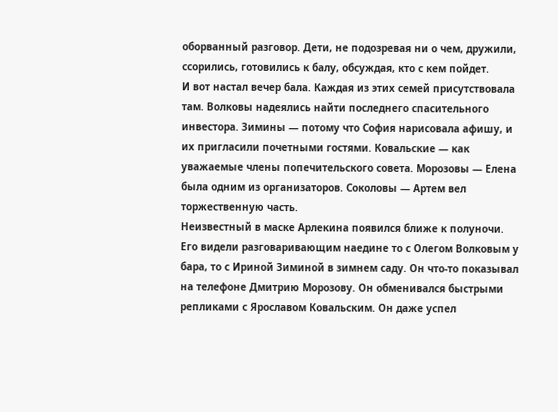оборванный разговор. Дети, не подозревая ни о чем, дружили, ссорились, готовились к балу, обсуждая, кто с кем пойдет.
И вот настал вечер бала. Каждая из этих семей присутствовала там. Волковы надеялись найти последнего спасительного инвестора. Зимины — потому что София нарисовала афишу, и их пригласили почетными гостями. Ковальские — как уважаемые члены попечительского совета. Морозовы — Елена была одним из организаторов. Соколовы — Артем вел торжественную часть.
Неизвестный в маске Арлекина появился ближе к полуночи. Его видели разговаривающим наедине то с Олегом Волковым у бара, то с Ириной Зиминой в зимнем саду. Он что-то показывал на телефоне Дмитрию Морозову. Он обменивался быстрыми репликами с Ярославом Ковальским. Он даже успел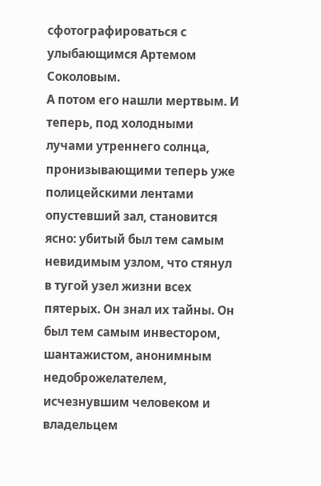сфотографироваться с улыбающимся Артемом Соколовым.
А потом его нашли мертвым. И теперь, под холодными лучами утреннего солнца, пронизывающими теперь уже полицейскими лентами опустевший зал, становится ясно: убитый был тем самым невидимым узлом, что стянул в тугой узел жизни всех пятерых. Он знал их тайны. Он был тем самым инвестором, шантажистом, анонимным недоброжелателем, исчезнувшим человеком и владельцем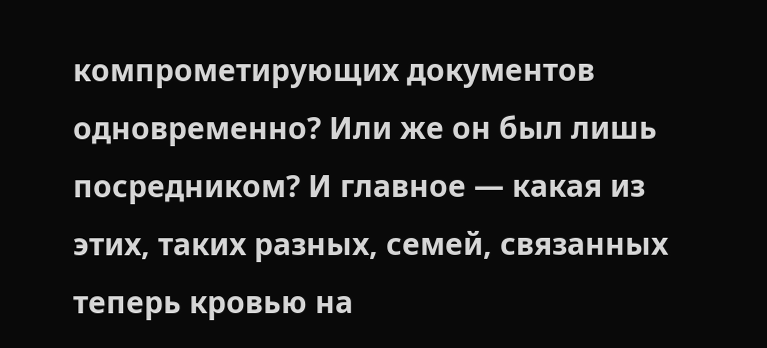компрометирующих документов одновременно? Или же он был лишь посредником? И главное — какая из этих, таких разных, семей, связанных теперь кровью на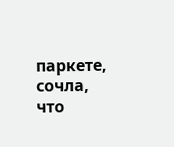паркете, сочла, что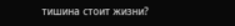тишина стоит жизни?